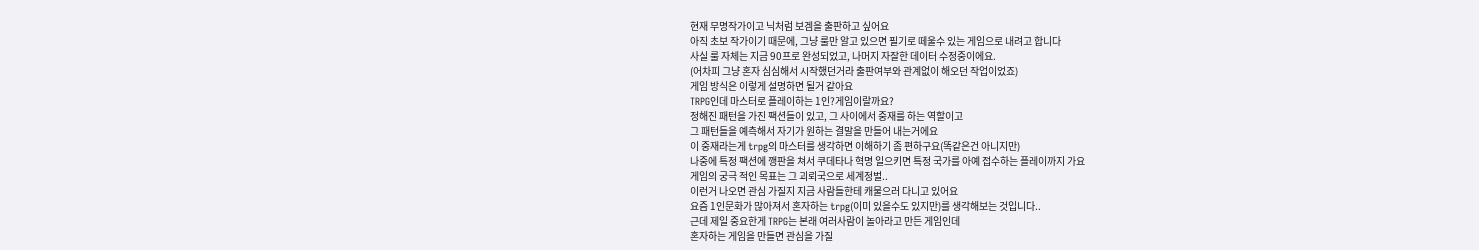현재 무명작가이고 닉처럼 보겜을 출판하고 싶어요
아직 초보 작가이기 때문에, 그냥 룰만 알고 있으면 필기로 떼울수 있는 게임으로 내려고 합니다
사실 룰 자체는 지금 90프로 완성되었고, 나머지 자잘한 데이터 수정중이에요.
(어차피 그냥 혼자 심심해서 시작했던거라 출판여부와 관계없이 해오던 작업이었죠)
게임 방식은 이렇게 설명하면 될거 같아요
TRPG인데 마스터로 플레이하는 1인?게임이랄까요?
정해진 패턴을 가진 팩션들이 있고, 그 사이에서 중재를 하는 역할이고
그 패턴들을 예측해서 자기가 원하는 결말을 만들어 내는거에요
이 중재라는게 trpg의 마스터를 생각하면 이해하기 좀 편하구요(똑같은건 아니지만)
나중에 특정 팩션에 깽판을 쳐서 쿠데타나 혁명 일으키면 특정 국가를 아예 접수하는 플레이까지 가요
게임의 궁극 적인 목표는 그 괴뢰국으로 세계정벌..
이런거 나오면 관심 가질지 지금 사람들한테 캐물으러 다니고 있어요
요즘 1인문화가 많아져서 혼자하는 trpg(이미 있을수도 있지만)를 생각해보는 것입니다..
근데 제일 중요한게 TRPG는 본래 여러사람이 놀아라고 만든 게임인데
혼자하는 게임을 만들면 관심을 가질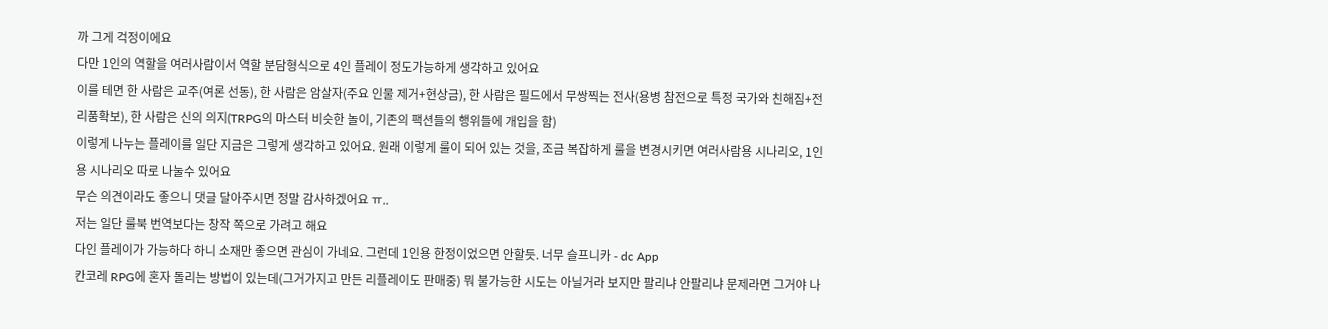까 그게 걱정이에요
다만 1인의 역할을 여러사람이서 역할 분담형식으로 4인 플레이 정도가능하게 생각하고 있어요
이를 테면 한 사람은 교주(여론 선동), 한 사람은 암살자(주요 인물 제거+현상금), 한 사람은 필드에서 무쌍찍는 전사(용병 참전으로 특정 국가와 친해짐+전리품확보), 한 사람은 신의 의지(TRPG의 마스터 비슷한 놀이, 기존의 팩션들의 행위들에 개입을 함)
이렇게 나누는 플레이를 일단 지금은 그렇게 생각하고 있어요. 원래 이렇게 룰이 되어 있는 것을, 조금 복잡하게 룰을 변경시키면 여러사람용 시나리오, 1인용 시나리오 따로 나눌수 있어요
무슨 의견이라도 좋으니 댓글 달아주시면 정말 감사하겠어요 ㅠ..
저는 일단 룰북 번역보다는 창작 쪽으로 가려고 해요
다인 플레이가 가능하다 하니 소재만 좋으면 관심이 가네요. 그런데 1인용 한정이었으면 안할듯. 너무 슬프니카 - dc App
칸코레 RPG에 혼자 돌리는 방법이 있는데(그거가지고 만든 리플레이도 판매중) 뭐 불가능한 시도는 아닐거라 보지만 팔리냐 안팔리냐 문제라면 그거야 나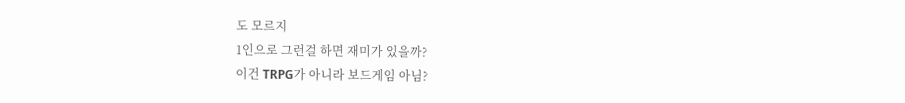도 모르지
1인으로 그런걸 하면 재미가 있을까?
이건 TRPG가 아니라 보드게임 아님?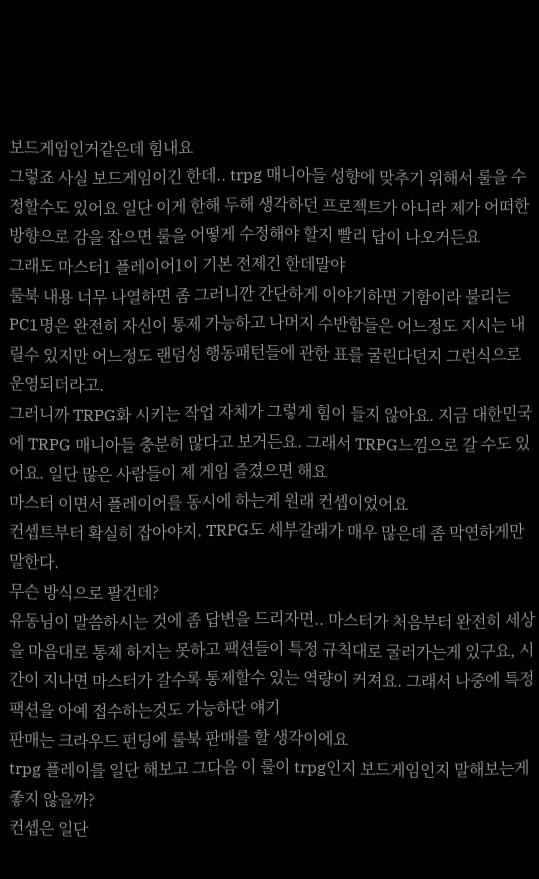보드게임인거같은데 힘내요
그렇죠 사실 보드게임이긴 한데.. trpg 매니아들 성향에 맞추기 위해서 룰을 수정할수도 있어요 일단 이게 한해 두해 생각하던 프로젝트가 아니라 제가 어떠한 방향으로 감을 잡으면 룰을 어떻게 수정해야 할지 빨리 답이 나오거든요
그래도 마스터1 플레이어1이 기본 전제긴 한데말야
룰북 내용 너무 나열하면 좀 그러니깐 간단하게 이야기하면 기함이라 불리는 PC1명은 완전히 자신이 통제 가능하고 나머지 수반함들은 어느정도 지시는 내릴수 있지만 어느정도 랜덤성 행동패턴들에 관한 표를 굴린다던지 그런식으로 운영되더라고.
그러니까 TRPG화 시키는 작업 자체가 그렇게 힘이 들지 않아요. 지금 대한민국에 TRPG 매니아들 충분히 많다고 보거든요. 그래서 TRPG느낌으로 갈 수도 있어요. 일단 많은 사람들이 제 게임 즐겼으면 해요
마스터 이면서 플레이어를 동시에 하는게 원래 컨셉이었어요
컨셉트부터 확실히 잡아야지. TRPG도 세부갈래가 매우 많은데 좀 막연하게만 말한다.
무슨 방식으로 팔건데?
유동님이 말씀하시는 것에 좀 답변을 드리자면.. 마스터가 처음부터 완전히 세상을 마음대로 통제 하지는 못하고 팩션들이 특정 규칙대로 굴러가는게 있구요, 시간이 지나면 마스터가 갈수록 통제할수 있는 역량이 커져요. 그래서 나중에 특정 팩션을 아예 접수하는것도 가능하단 얘기
판매는 크라우드 펀딩에 룰북 판매를 할 생각이에요
trpg 플레이를 일단 해보고 그다음 이 룰이 trpg인지 보드게임인지 말해보는게 좋지 않을까?
컨셉은 일단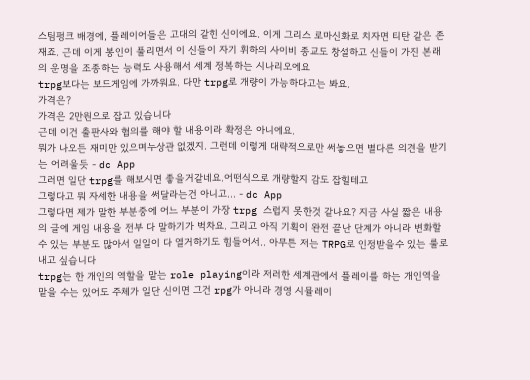스팀펑크 배경에, 플레이어들은 고대의 같힌 신이에요. 이게 그리스 로마신화로 치자면 티탄 같은 존재죠. 근데 이게 봉인이 풀리면서 이 신들이 자기 휘하의 사이비 종교도 창설하고 신들이 가진 본래의 운명을 조종하는 능력도 사용해서 세계 정복하는 시나리오에요
trpg보다는 보드게임에 가까워요. 다만 trpg로 개량이 가능하다고는 봐요.
가격은?
가격은 2만원으로 잡고 있습니다
근데 이건 출판사와 협의를 해야 할 내용이라 확정은 아니에요.
뭐가 나오든 재미만 있으며누상관 없겠지. 그런데 이렇게 대략적으로만 써놓으면 별다른 의견을 받기는 어려울듯 - dc App
그러면 일단 trpg를 해보시면 좋을거같네요.어떤식으로 개량할지 감도 잡힐테고
그렇다고 뭐 자세한 내용을 써달라는건 아니고... - dc App
그렇다면 제가 말한 부분중에 어느 부분이 가장 trpg 스럽지 못한것 같나요? 지금 사실 짧은 내용의 글에 게임 내용을 전부 다 말하기가 벅차요. 그리고 아직 기획이 완전 끝난 단계가 아니라 변화할수 있는 부분도 많아서 일일이 다 열거하기도 힘들어서.. 아무튼 저는 TRPG로 인정받을수 있는 룰로 내고 싶습니다
trpg는 한 개인의 역할을 맡는 role playing이라 저러한 세계관에서 플레이를 하는 개인역을 맡을 수는 있어도 주체가 일단 신이면 그건 rpg가 아니라 경영 시뮬레이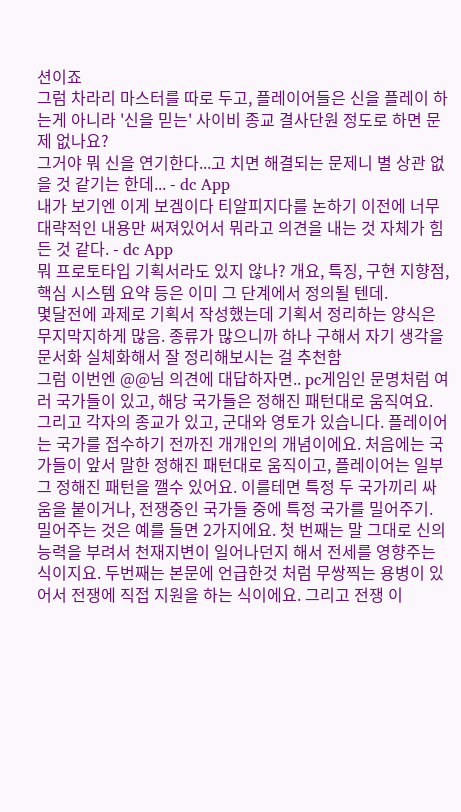션이죠
그럼 차라리 마스터를 따로 두고, 플레이어들은 신을 플레이 하는게 아니라 '신을 믿는' 사이비 종교 결사단원 정도로 하면 문제 없나요?
그거야 뭐 신을 연기한다...고 치면 해결되는 문제니 별 상관 없을 것 같기는 한데... - dc App
내가 보기엔 이게 보겜이다 티알피지다를 논하기 이전에 너무 대략적인 내용만 써져있어서 뭐라고 의견을 내는 것 자체가 힘든 것 같다. - dc App
뭐 프로토타입 기획서라도 있지 않나? 개요, 특징, 구현 지향점, 핵심 시스템 요약 등은 이미 그 단계에서 정의될 텐데.
몇달전에 과제로 기획서 작성했는데 기획서 정리하는 양식은 무지막지하게 많음. 종류가 많으니까 하나 구해서 자기 생각을 문서화 실체화해서 잘 정리해보시는 걸 추천함
그럼 이번엔 @@님 의견에 대답하자면.. pc게임인 문명처럼 여러 국가들이 있고, 해당 국가들은 정해진 패턴대로 움직여요. 그리고 각자의 종교가 있고, 군대와 영토가 있습니다. 플레이어는 국가를 접수하기 전까진 개개인의 개념이에요. 처음에는 국가들이 앞서 말한 정해진 패턴대로 움직이고, 플레이어는 일부 그 정해진 패턴을 깰수 있어요. 이를테면 특정 두 국가끼리 싸움을 붙이거나, 전쟁중인 국가들 중에 특정 국가를 밀어주기. 밀어주는 것은 예를 들면 2가지에요. 첫 번째는 말 그대로 신의 능력을 부려서 천재지변이 일어나던지 해서 전세를 영향주는 식이지요. 두번째는 본문에 언급한것 처럼 무쌍찍는 용병이 있어서 전쟁에 직접 지원을 하는 식이에요. 그리고 전쟁 이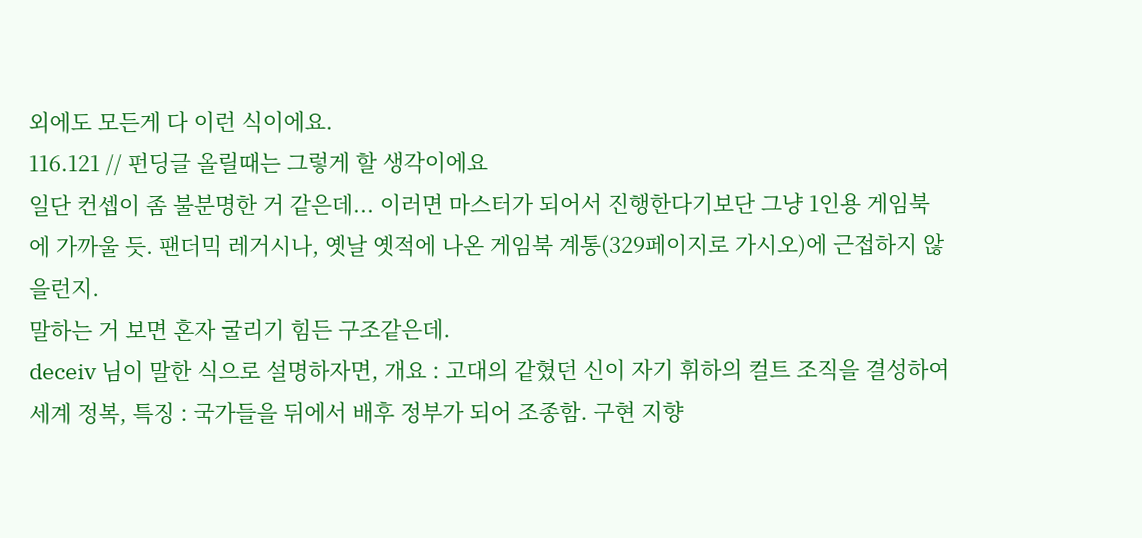외에도 모든게 다 이런 식이에요.
116.121 // 펀딩글 올릴때는 그렇게 할 생각이에요
일단 컨셉이 좀 불분명한 거 같은데... 이러면 마스터가 되어서 진행한다기보단 그냥 1인용 게임북에 가까울 듯. 팬더믹 레거시나, 옛날 옛적에 나온 게임북 계통(329페이지로 가시오)에 근접하지 않을런지.
말하는 거 보면 혼자 굴리기 힘든 구조같은데.
deceiv 님이 말한 식으로 설명하자면, 개요 : 고대의 같혔던 신이 자기 휘하의 컬트 조직을 결성하여 세계 정복, 특징 : 국가들을 뒤에서 배후 정부가 되어 조종함. 구현 지향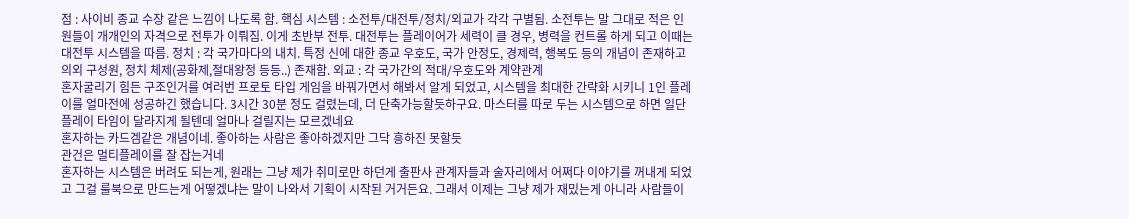점 : 사이비 종교 수장 같은 느낌이 나도록 함. 핵심 시스템 : 소전투/대전투/정치/외교가 각각 구별됨. 소전투는 말 그대로 적은 인원들이 개개인의 자격으로 전투가 이뤄짐. 이게 초반부 전투. 대전투는 플레이어가 세력이 클 경우, 병력을 컨트롤 하게 되고 이때는 대전투 시스템을 따름. 정치 : 각 국가마다의 내치. 특정 신에 대한 종교 우호도, 국가 안정도, 경제력, 행복도 등의 개념이 존재하고 의외 구성원, 정치 체제(공화제,절대왕정 등등..) 존재함. 외교 : 각 국가간의 적대/우호도와 계약관계
혼자굴리기 힘든 구조인거를 여러번 프로토 타입 게임을 바꿔가면서 해봐서 알게 되었고, 시스템을 최대한 간략화 시키니 1인 플레이를 얼마전에 성공하긴 했습니다. 3시간 30분 정도 걸렸는데, 더 단축가능할듯하구요. 마스터를 따로 두는 시스템으로 하면 일단 플레이 타임이 달라지게 될텐데 얼마나 걸릴지는 모르겠네요
혼자하는 카드겜같은 개념이네. 좋아하는 사람은 좋아하겠지만 그닥 흥하진 못할듯
관건은 멀티플레이를 잘 잡는거네
혼자하는 시스템은 버려도 되는게, 원래는 그냥 제가 취미로만 하던게 출판사 관계자들과 술자리에서 어쩌다 이야기를 꺼내게 되었고 그걸 룰북으로 만드는게 어떻겠냐는 말이 나와서 기획이 시작된 거거든요. 그래서 이제는 그냥 제가 재밌는게 아니라 사람들이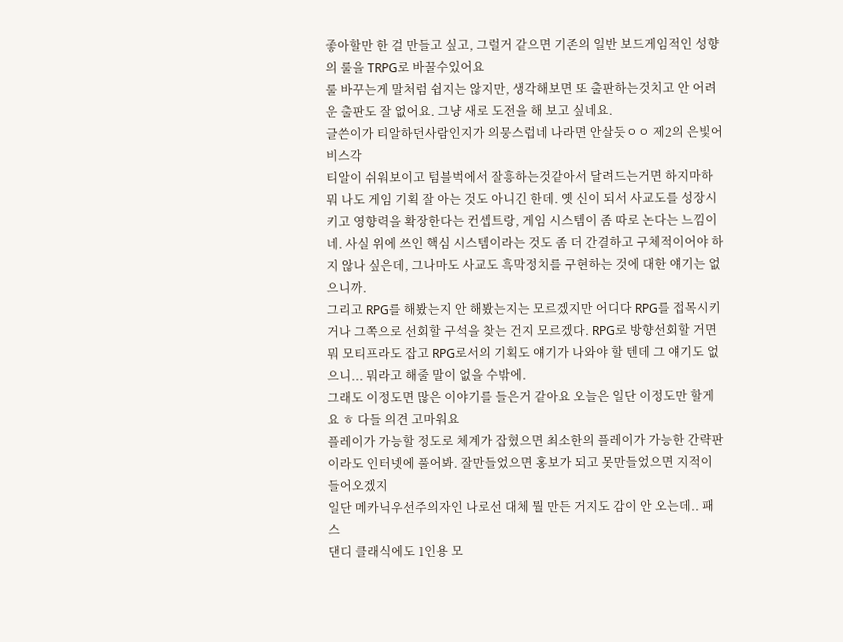좋아할만 한 걸 만들고 싶고, 그럴거 같으면 기존의 일반 보드게임적인 성향의 룰을 TRPG로 바꿀수있어요
룰 바꾸는게 말처럼 쉽지는 않지만, 생각해보면 또 출판하는것치고 안 어려운 출판도 잘 없어요. 그냥 새로 도전을 해 보고 싶네요.
글쓴이가 티알하던사람인지가 의뭉스럽네 나라면 안살듯ㅇㅇ 제2의 은빛어비스각
티알이 쉬워보이고 텀블벅에서 잘흥하는것같아서 달려드는거면 하지마하
뭐 나도 게임 기획 잘 아는 것도 아니긴 한데. 옛 신이 되서 사교도를 성장시키고 영향력을 확장한다는 컨셉트랑, 게임 시스템이 좀 따로 논다는 느낌이네. 사실 위에 쓰인 핵심 시스템이라는 것도 좀 더 간결하고 구체적이어야 하지 않나 싶은데, 그나마도 사교도 흑막정치를 구현하는 것에 대한 얘기는 없으니까.
그리고 RPG를 해봤는지 안 해봤는지는 모르겠지만 어디다 RPG를 접목시키거나 그쪽으로 선회할 구석을 찾는 건지 모르겠다. RPG로 방향선회할 거면 뭐 모티프라도 잡고 RPG로서의 기획도 얘기가 나와야 할 텐데 그 얘기도 없으니... 뭐라고 해줄 말이 없을 수밖에.
그래도 이정도면 많은 이야기를 들은거 같아요 오늘은 일단 이정도만 할게요 ㅎ 다들 의견 고마워요
플레이가 가능할 정도로 체계가 잡혔으면 최소한의 플레이가 가능한 간략판이라도 인터넷에 풀어봐. 잘만들었으면 홍보가 되고 못만들었으면 지적이 들어오겠지
일단 메카닉우선주의자인 나로선 대체 뭘 만든 거지도 감이 안 오는데.. 패스
댄디 클래식에도 1인용 모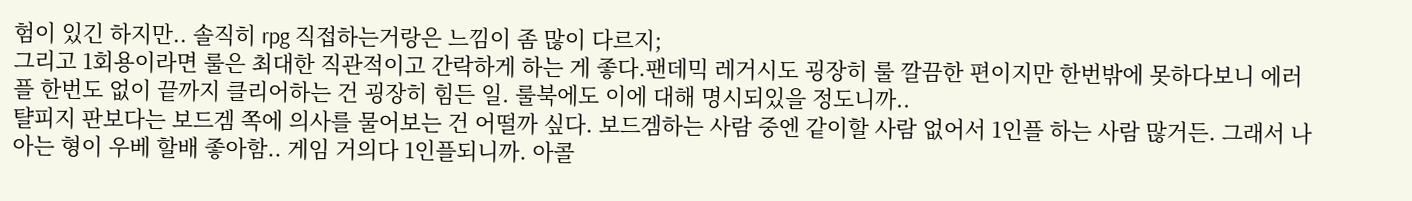험이 있긴 하지만.. 솔직히 rpg 직접하는거랑은 느낌이 좀 많이 다르지;
그리고 1회용이라면 룰은 최대한 직관적이고 간락하게 하는 게 좋다.팬데믹 레거시도 굉장히 룰 깔끔한 편이지만 한번밖에 못하다보니 에러플 한번도 없이 끝까지 클리어하는 건 굉장히 힘든 일. 룰북에도 이에 대해 명시되있을 정도니까..
턀피지 판보다는 보드겜 쪽에 의사를 물어보는 건 어떨까 싶다. 보드겜하는 사람 중엔 같이할 사람 없어서 1인플 하는 사람 많거든. 그래서 나 아는 형이 우베 할배 좋아함.. 게임 거의다 1인플되니까. 아콜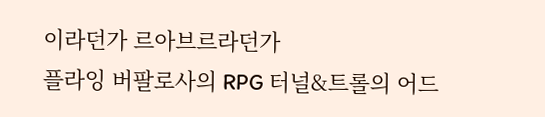이라던가 르아브르라던가
플라잉 버팔로사의 RPG 터널&트롤의 어드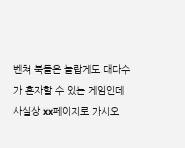벤쳐 북들은 놀랍게도 대다수가 혼자할 수 있는 게임인데 사실상 xx페이지로 가시오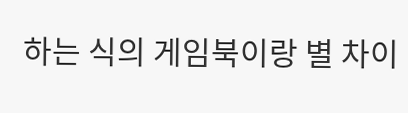하는 식의 게임북이랑 별 차이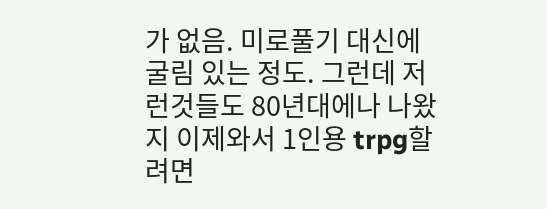가 없음. 미로풀기 대신에 굴림 있는 정도. 그런데 저런것들도 80년대에나 나왔지 이제와서 1인용 trpg할려면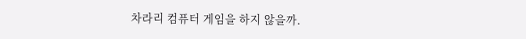차라리 컴퓨터 게임을 하지 않을까.